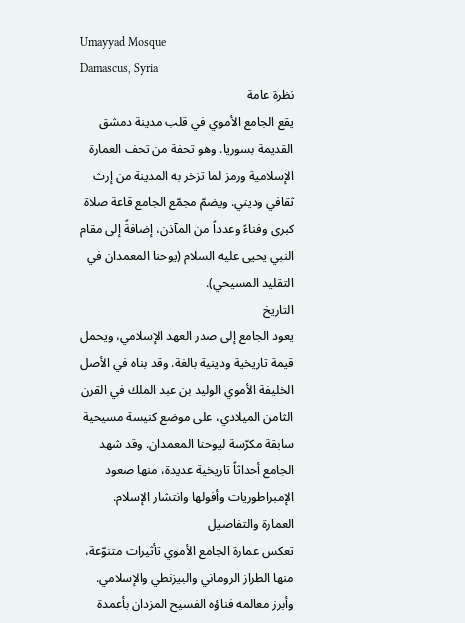Umayyad Mosque
Damascus, Syria
نظرة عامة
يقع الجامع الأموي في قلب مدينة دمشق القديمة بسوريا. وهو تحفة من تحف العمارة الإسلامية ورمز لما تزخر به المدينة من إرث ثقافي وديني. ويضمّ مجمّع الجامع قاعة صلاة كبرى وفناءً وعدداً من المآذن، إضافةً إلى مقام النبي يحيى عليه السلام (يوحنا المعمدان في التقليد المسيحي).
التاريخ
يعود الجامع إلى صدر العهد الإسلامي، ويحمل قيمة تاريخية ودينية بالغة. وقد بناه في الأصل الخليفة الأموي الوليد بن عبد الملك في القرن الثامن الميلادي، على موضع كنيسة مسيحية سابقة مكرّسة ليوحنا المعمدان. وقد شهد الجامع أحداثاً تاريخية عديدة، منها صعود الإمبراطوريات وأفولها وانتشار الإسلام.
العمارة والتفاصيل
تعكس عمارة الجامع الأموي تأثيرات متنوّعة، منها الطراز الروماني والبيزنطي والإسلامي. وأبرز معالمه فناؤه الفسيح المزدان بأعمدة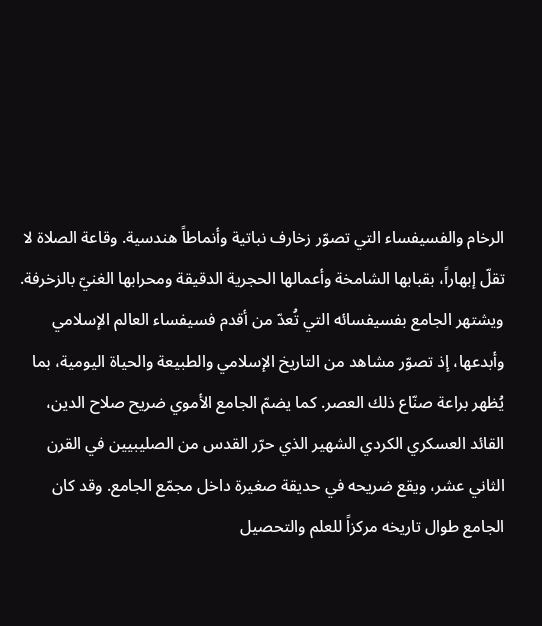الرخام والفسيفساء التي تصوّر زخارف نباتية وأنماطاً هندسية. وقاعة الصلاة لا تقلّ إبهاراً، بقبابها الشامخة وأعمالها الحجرية الدقيقة ومحرابها الغنيّ بالزخرفة. ويشتهر الجامع بفسيفسائه التي تُعدّ من أقدم فسيفساء العالم الإسلامي وأبدعها، إذ تصوّر مشاهد من التاريخ الإسلامي والطبيعة والحياة اليومية، بما يُظهر براعة صنّاع ذلك العصر. كما يضمّ الجامع الأموي ضريح صلاح الدين، القائد العسكري الكردي الشهير الذي حرّر القدس من الصليبيين في القرن الثاني عشر، ويقع ضريحه في حديقة صغيرة داخل مجمّع الجامع. وقد كان الجامع طوال تاريخه مركزاً للعلم والتحصيل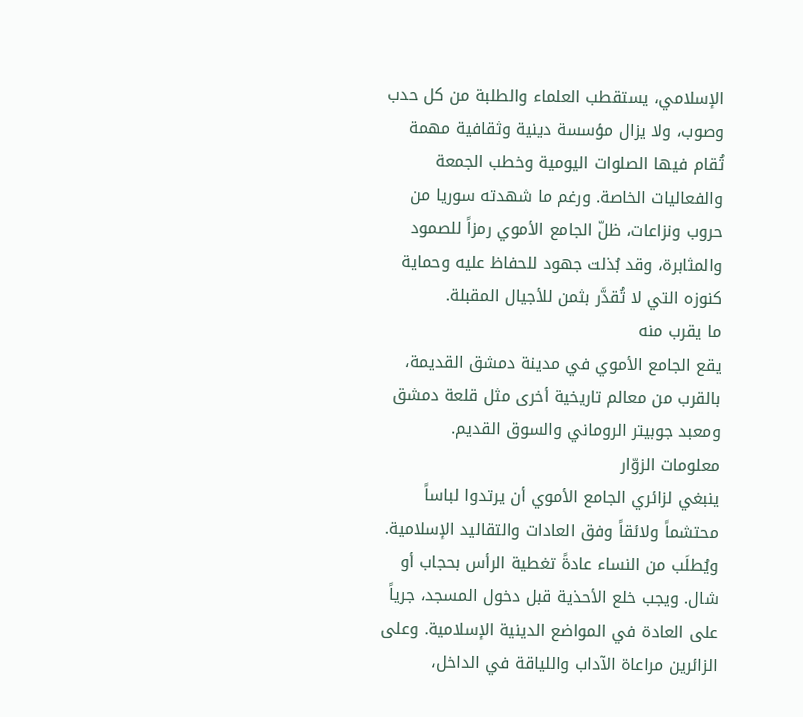الإسلامي، يستقطب العلماء والطلبة من كل حدب وصوب، ولا يزال مؤسسة دينية وثقافية مهمة تُقام فيها الصلوات اليومية وخطب الجمعة والفعاليات الخاصة. ورغم ما شهدته سوريا من حروب ونزاعات، ظلّ الجامع الأموي رمزاً للصمود والمثابرة، وقد بُذلت جهود للحفاظ عليه وحماية كنوزه التي لا تُقدَّر بثمن للأجيال المقبلة.
ما يقرب منه
يقع الجامع الأموي في مدينة دمشق القديمة، بالقرب من معالم تاريخية أخرى مثل قلعة دمشق ومعبد جوبيتر الروماني والسوق القديم.
معلومات الزوّار
ينبغي لزائري الجامع الأموي أن يرتدوا لباساً محتشماً ولائقاً وفق العادات والتقاليد الإسلامية. ويُطلَب من النساء عادةً تغطية الرأس بحجاب أو شال. ويجب خلع الأحذية قبل دخول المسجد، جرياً على العادة في المواضع الدينية الإسلامية. وعلى الزائرين مراعاة الآداب واللياقة في الداخل،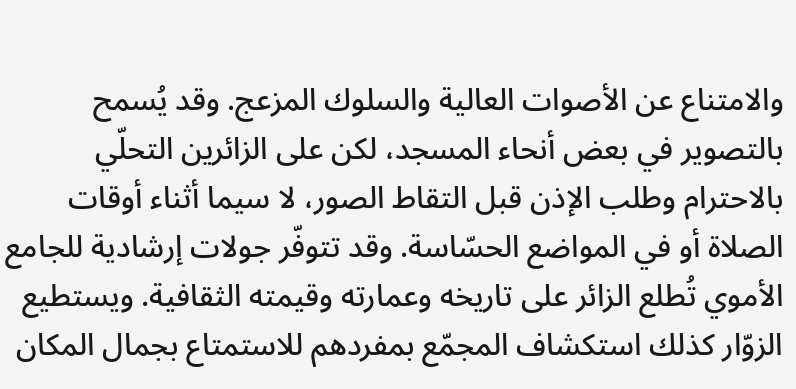والامتناع عن الأصوات العالية والسلوك المزعج. وقد يُسمح بالتصوير في بعض أنحاء المسجد، لكن على الزائرين التحلّي بالاحترام وطلب الإذن قبل التقاط الصور، لا سيما أثناء أوقات الصلاة أو في المواضع الحسّاسة. وقد تتوفّر جولات إرشادية للجامع الأموي تُطلع الزائر على تاريخه وعمارته وقيمته الثقافية. ويستطيع الزوّار كذلك استكشاف المجمّع بمفردهم للاستمتاع بجمال المكان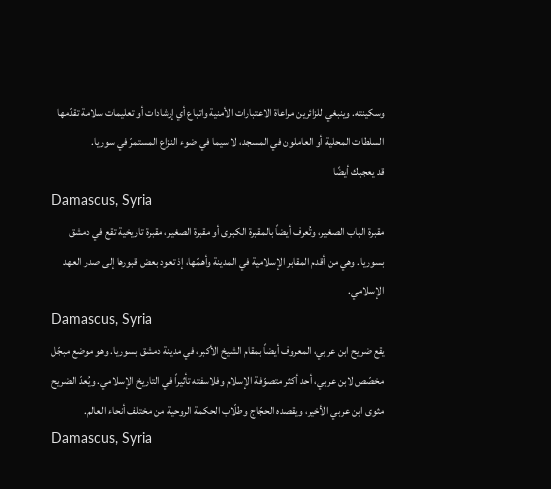وسكينته. وينبغي للزائرين مراعاة الاعتبارات الأمنية واتباع أي إرشادات أو تعليمات سلامة تقدّمها السلطات المحلية أو العاملون في المسجد، لا سيما في ضوء النزاع المستمرّ في سوريا.
قد يعجبك أيضًا
Damascus, Syria
مقبرة الباب الصغير، وتُعرف أيضاً بالمقبرة الكبرى أو مقبرة الصغير، مقبرة تاريخية تقع في دمشق بسوريا. وهي من أقدم المقابر الإسلامية في المدينة وأهمّها، إذ تعود بعض قبورها إلى صدر العهد الإسلامي.
Damascus, Syria
يقع ضريح ابن عربي، المعروف أيضاً بمقام الشيخ الأكبر، في مدينة دمشق بسوريا. وهو موضع مبجّل مخصّص لابن عربي، أحد أكثر متصوّفة الإسلام وفلاسفته تأثيراً في التاريخ الإسلامي. ويُعدّ الضريح مثوى ابن عربي الأخير، ويقصده الحجّاج وطلّاب الحكمة الروحية من مختلف أنحاء العالم.
Damascus, Syria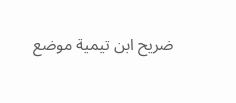ضريح ابن تيمية موضع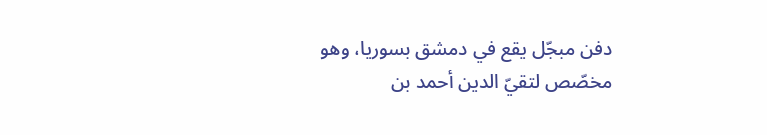دفن مبجّل يقع في دمشق بسوريا، وهو مخصّص لتقيّ الدين أحمد بن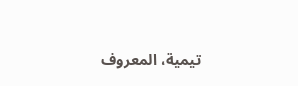تيمية، المعروف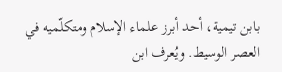بابن تيمية، أحد أبرز علماء الإسلام ومتكلّميه في العصر الوسيط. ويُعرف ابن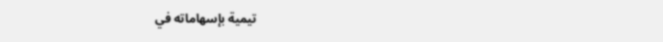تيمية بإسهاماته في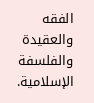الفقه والعقيدة والفلسفة الإسلامية.